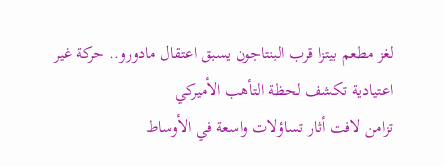لغز مطعم بيتزا قرب البنتاجون يسبق اعتقال مادورو.. حركة غير اعتيادية تكشف لحظة التأهب الأميركي
تزامن لافت أثار تساؤلات واسعة في الأوساط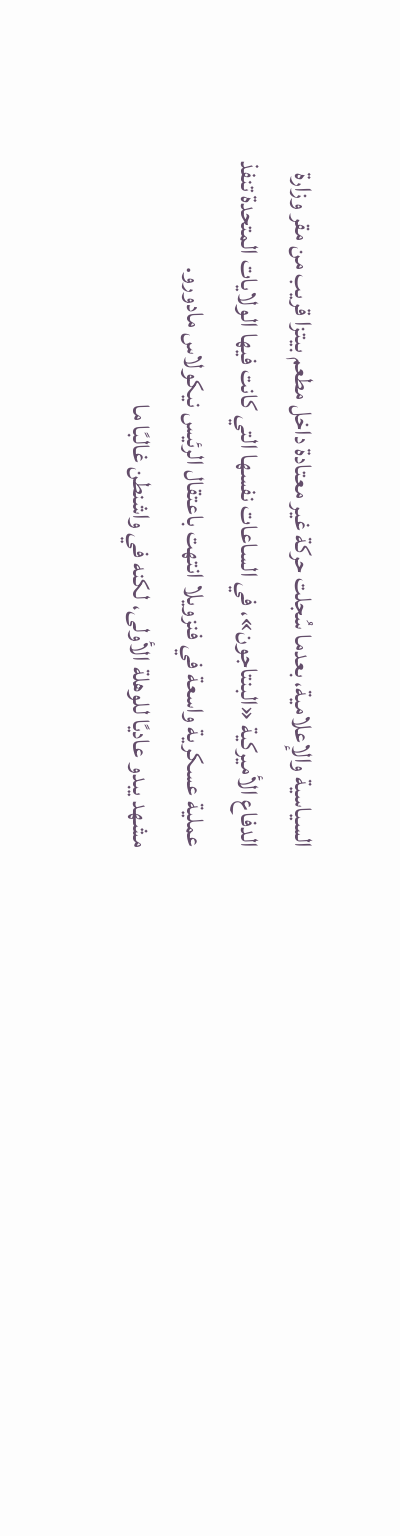السياسية والإعلامية، بعدما سُجلت حركة غير معتادة داخل مطعم بيتزا قريب من مقر وزارة الدفاع الأميركية «البنتاجون»، في الساعات نفسها التي كانت فيها الولايات المتحدة تنفذ عملية عسكرية واسعة في فنزويلا انتهت باعتقال الرئيس نيكولاس مادورو.
مشهد يبدو عاديًا للوهلة الأولى، لكنه في واشنطن غالبًا ما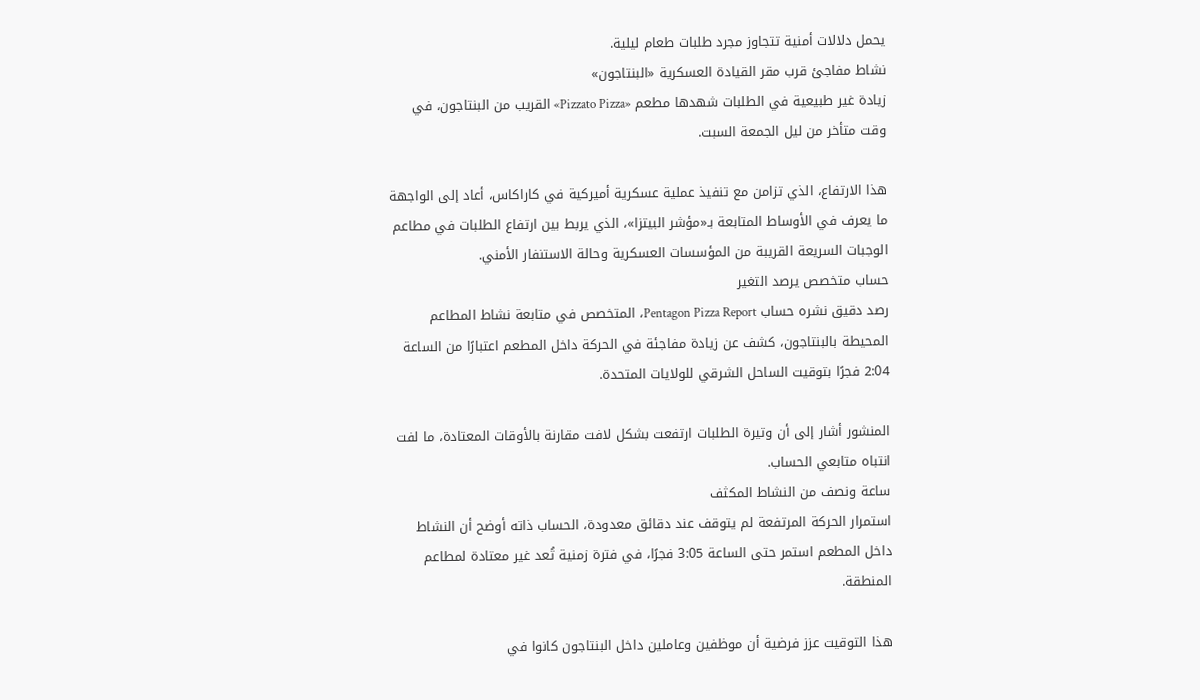يحمل دلالات أمنية تتجاوز مجرد طلبات طعام ليلية.
نشاط مفاجئ قرب مقر القيادة العسكرية «البنتاجون»
زيادة غير طبيعية في الطلبات شهدها مطعم «Pizzato Pizza» القريب من البنتاجون، في وقت متأخر من ليل الجمعة السبت.

هذا الارتفاع، الذي تزامن مع تنفيذ عملية عسكرية أميركية في كاراكاس، أعاد إلى الواجهة ما يعرف في الأوساط المتابعة بـ«مؤشر البيتزا»، الذي يربط بين ارتفاع الطلبات في مطاعم الوجبات السريعة القريبة من المؤسسات العسكرية وحالة الاستنفار الأمني.
حساب متخصص يرصد التغير
رصد دقيق نشره حساب Pentagon Pizza Report، المتخصص في متابعة نشاط المطاعم المحيطة بالبنتاجون، كشف عن زيادة مفاجئة في الحركة داخل المطعم اعتبارًا من الساعة 2:04 فجرًا بتوقيت الساحل الشرقي للولايات المتحدة.

المنشور أشار إلى أن وتيرة الطلبات ارتفعت بشكل لافت مقارنة بالأوقات المعتادة، ما لفت انتباه متابعي الحساب.
ساعة ونصف من النشاط المكثف
استمرار الحركة المرتفعة لم يتوقف عند دقائق معدودة، الحساب ذاته أوضح أن النشاط داخل المطعم استمر حتى الساعة 3:05 فجرًا، في فترة زمنية تُعد غير معتادة لمطاعم المنطقة.

هذا التوقيت عزز فرضية أن موظفين وعاملين داخل البنتاجون كانوا في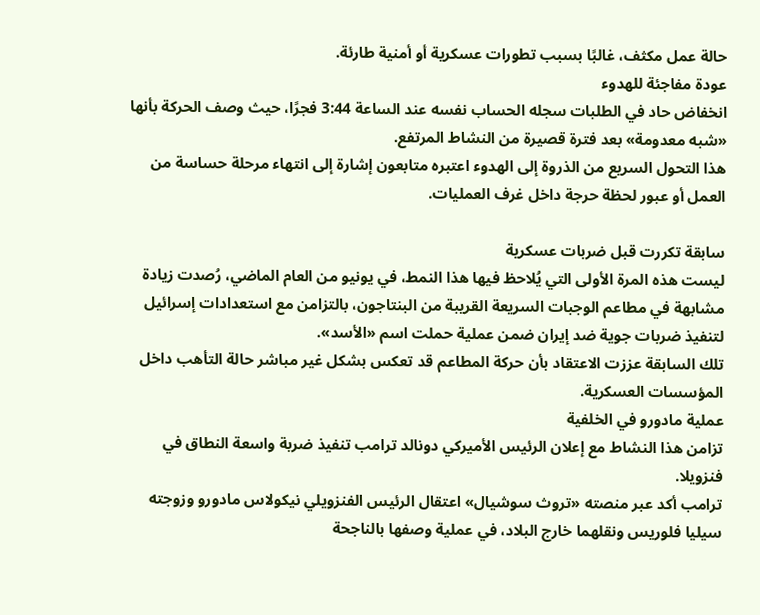حالة عمل مكثف، غالبًا بسبب تطورات عسكرية أو أمنية طارئة.
عودة مفاجئة للهدوء
انخفاض حاد في الطلبات سجله الحساب نفسه عند الساعة 3:44 فجرًا، حيث وصف الحركة بأنها «شبه معدومة» بعد فترة قصيرة من النشاط المرتفع.
هذا التحول السريع من الذروة إلى الهدوء اعتبره متابعون إشارة إلى انتهاء مرحلة حساسة من العمل أو عبور لحظة حرجة داخل غرف العمليات.

سابقة تكررت قبل ضربات عسكرية
ليست هذه المرة الأولى التي يُلاحظ فيها هذا النمط، في يونيو من العام الماضي، رُصدت زيادة مشابهة في مطاعم الوجبات السريعة القريبة من البنتاجون، بالتزامن مع استعدادات إسرائيل لتنفيذ ضربات جوية ضد إيران ضمن عملية حملت اسم «الأسد».
تلك السابقة عززت الاعتقاد بأن حركة المطاعم قد تعكس بشكل غير مباشر حالة التأهب داخل المؤسسات العسكرية.
عملية مادورو في الخلفية
تزامن هذا النشاط مع إعلان الرئيس الأميركي دونالد ترامب تنفيذ ضربة واسعة النطاق في فنزويلا.
ترامب أكد عبر منصته «تروث سوشيال» اعتقال الرئيس الفنزويلي نيكولاس مادورو وزوجته سيليا فلوريس ونقلهما خارج البلاد، في عملية وصفها بالناجحة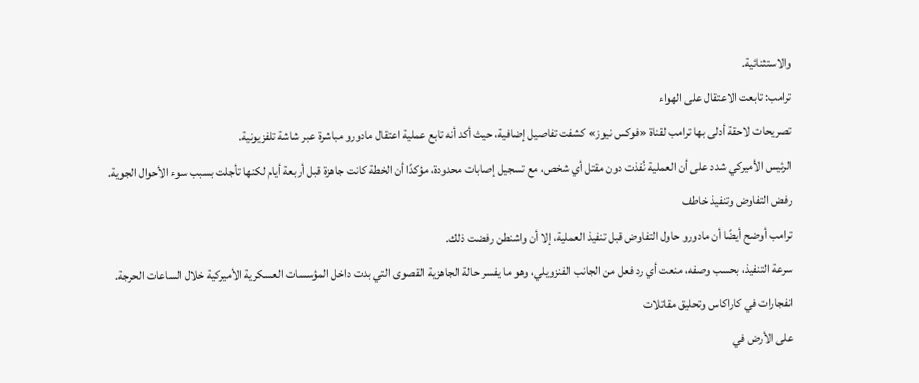والاستثنائية.
ترامب: تابعت الاعتقال على الهواء
تصريحات لاحقة أدلى بها ترامب لقناة «فوكس نيوز» كشفت تفاصيل إضافية، حيث أكد أنه تابع عملية اعتقال مادورو مباشرة عبر شاشة تلفزيونية.
الرئيس الأميركي شدد على أن العملية نُفذت دون مقتل أي شخص، مع تسجيل إصابات محدودة، مؤكدًا أن الخطة كانت جاهزة قبل أربعة أيام لكنها تأجلت بسبب سوء الأحوال الجوية.
رفض التفاوض وتنفيذ خاطف
ترامب أوضح أيضًا أن مادورو حاول التفاوض قبل تنفيذ العملية، إلا أن واشنطن رفضت ذلك.
سرعة التنفيذ، بحسب وصفه، منعت أي رد فعل من الجانب الفنزويلي، وهو ما يفسر حالة الجاهزية القصوى التي بدت داخل المؤسسات العسكرية الأميركية خلال الساعات الحرجة.
انفجارات في كاراكاس وتحليق مقاتلات
على الأرض في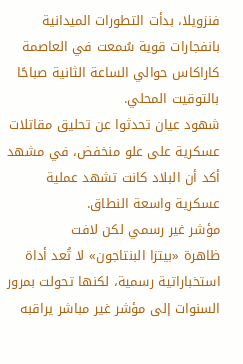فنزويلا، بدأت التطورات الميدانية بانفجارات قوية سُمعت في العاصمة كاراكاس حوالي الساعة الثانية صباحًا بالتوقيت المحلي.
شهود عيان تحدثوا عن تحليق مقاتلات عسكرية على علو منخفض، في مشهد أكد أن البلاد كانت تشهد عملية عسكرية واسعة النطاق.
مؤشر غير رسمي لكن لافت
ظاهرة «بيتزا البنتاجون» لا تُعد أداة استخباراتية رسمية، لكنها تحولت بمرور السنوات إلى مؤشر غير مباشر يراقبه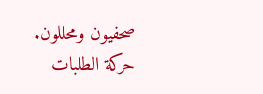صحفيون ومحللون.
حركة الطلبات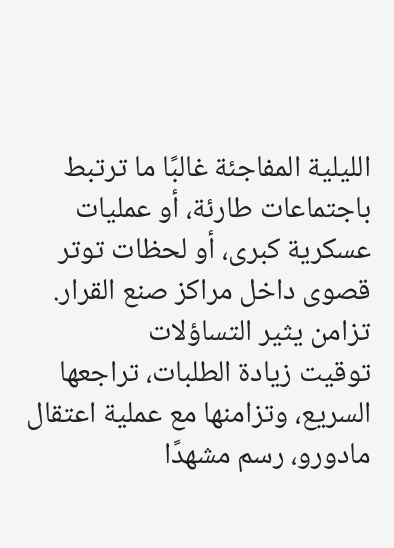الليلية المفاجئة غالبًا ما ترتبط باجتماعات طارئة، أو عمليات عسكرية كبرى، أو لحظات توتر قصوى داخل مراكز صنع القرار.
تزامن يثير التساؤلات
توقيت زيادة الطلبات، تراجعها السريع، وتزامنها مع عملية اعتقال مادورو، رسم مشهدًا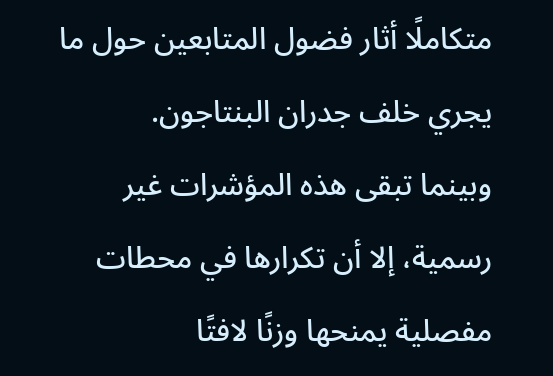متكاملًا أثار فضول المتابعين حول ما يجري خلف جدران البنتاجون.
وبينما تبقى هذه المؤشرات غير رسمية، إلا أن تكرارها في محطات مفصلية يمنحها وزنًا لافتًا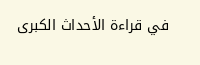في قراءة الأحداث الكبرى